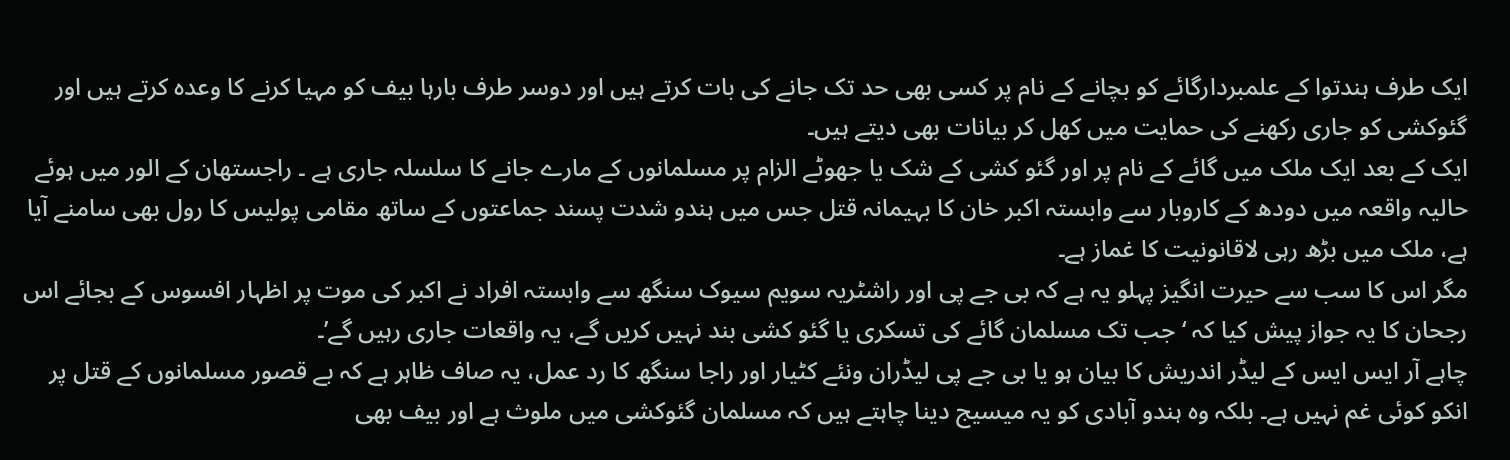ایک طرف ہندتوا کے علمبردارگائے کو بچانے کے نام پر کسی بھی حد تک جانے کی بات کرتے ہیں اور دوسر طرف بارہا بیف کو مہیا کرنے کا وعدہ کرتے ہیں اور گئوکشی کو جاری رکھنے کی حمایت میں کھل کر بیانات بھی دیتے ہیں۔
ایک کے بعد ایک ملک میں گائے کے نام پر اور گئو کشی کے شک یا جھوٹے الزام پر مسلمانوں کے مارے جانے کا سلسلہ جاری ہے ۔ راجستھان کے الور میں ہوئے حالیہ واقعہ میں دودھ کے کاروبار سے وابستہ اکبر خان کا بہیمانہ قتل جس میں ہندو شدت پسند جماعتوں کے ساتھ مقامی پولیس کا رول بھی سامنے آیا ہے، ملک میں بڑھ رہی لاقانونیت کا غماز ہے۔
مگر اس کا سب سے حیرت انگیز پہلو یہ ہے کہ بی جے پی اور راشٹریہ سویم سیوک سنگھ سے وابستہ افراد نے اکبر کی موت پر اظہار افسوس کے بجائے اس رجحان کا یہ جواز پیش کیا کہ ‘جب تک مسلمان گائے کی تسکری یا گئو کشی بند نہیں کریں گے، یہ واقعات جاری رہیں گے’۔
چاہے آر ایس ایس کے لیڈر اندریش کا بیان ہو یا بی جے پی لیڈران ونئے کٹیار اور راجا سنگھ کا رد عمل، یہ صاف ظاہر ہے کہ بے قصور مسلمانوں کے قتل پر انکو کوئی غم نہیں ہے۔ بلکہ وہ ہندو آبادی کو یہ میسیج دینا چاہتے ہیں کہ مسلمان گئوکشی میں ملوث ہے اور بیف بھی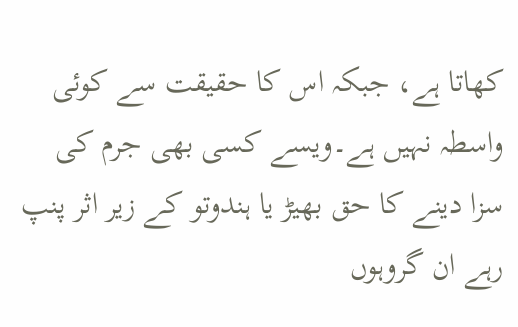کھاتا ہے، جبکہ اس کا حقیقت سے کوئی واسطہ نہیں ہے۔ویسے کسی بھی جرم کی سزا دینے کا حق بھیڑ یا ہندوتو کے زیر اثر پنپ رہے ان گروہوں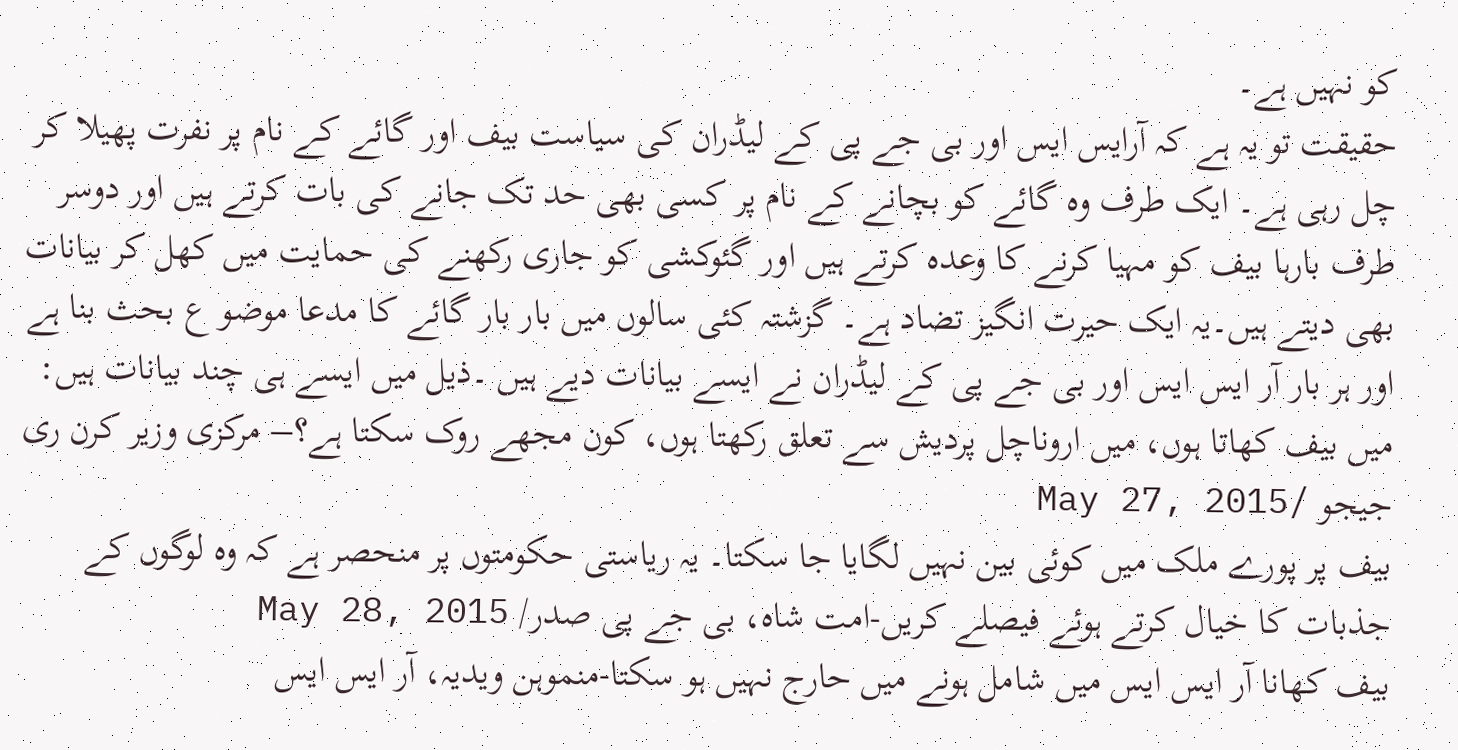کو نہیں ہے۔
حقیقت تو یہ ہے کہ آرایس ایس اور بی جے پی کے لیڈران کی سیاست بیف اور گائے کے نام پر نفرت پھیلا کر چل رہی ہے۔ ایک طرف وہ گائے کو بچانے کے نام پر کسی بھی حد تک جانے کی بات کرتے ہیں اور دوسر طرف بارہا بیف کو مہیا کرنے کا وعدہ کرتے ہیں اور گئوکشی کو جاری رکھنے کی حمایت میں کھل کر بیانات بھی دیتے ہیں۔یہ ایک حیرت انگیز تضاد ہے۔ گزشتہ کئی سالوں میں بار بار گائے کا مدعا موضو ع بحث بنا ہے اور ہر بار آر ایس ایس اور بی جے پی کے لیڈران نے ایسے بیانات دیے ہیں ۔ذیل میں ایسے ہی چند بیانات ہیں:
میں بیف کھاتا ہوں، میں اروناچل پردیش سے تعلق رکھتا ہوں، کون مجھے روک سکتا ہے؟– مرکزی وزیر کرن ری جیجو /May 27, 2015
بیف پر پورے ملک میں کوئی بین نہیں لگایا جا سکتا۔ یہ ریاستی حکومتوں پر منحصر ہے کہ وہ لوگوں کے جذبات کا خیال کرتے ہوئے فیصلے کریں-امت شاہ، بی جے پی صدر/ May 28, 2015
بیف کھانا آر ایس ایس میں شامل ہونے میں حارج نہیں ہو سکتا-منموہن ویدیہ، آر ایس ایس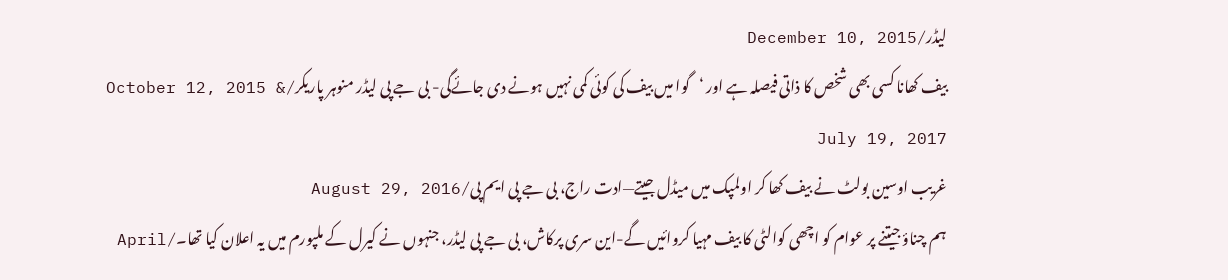لیڈر/December 10, 2015
بیف کھانا کسی بھی شخص کا ذاتی فیصلہ ہے اور ‘گوا میں بیف کی کوئی کمی نہیں ہونے دی جائےگی- بی جے پی لیڈر منوہر پاریکر/October 12, 2015 & July 19, 2017
غریب اوسین بولٹ نے بیف کھا کر اولمپک میں میڈل جیتے—ادت راج، بی جے پی ایم پی/August 29, 2016
ہم چناؤ جیتنے پر عوام کو اچھی کوالٹی کا بیف مہیا کروائیں گے-این سری پرکاش، بی جے پی لیڈر، جنہوں نے کیرل کے ملپورم میں یہ اعلان کیا تھا۔/April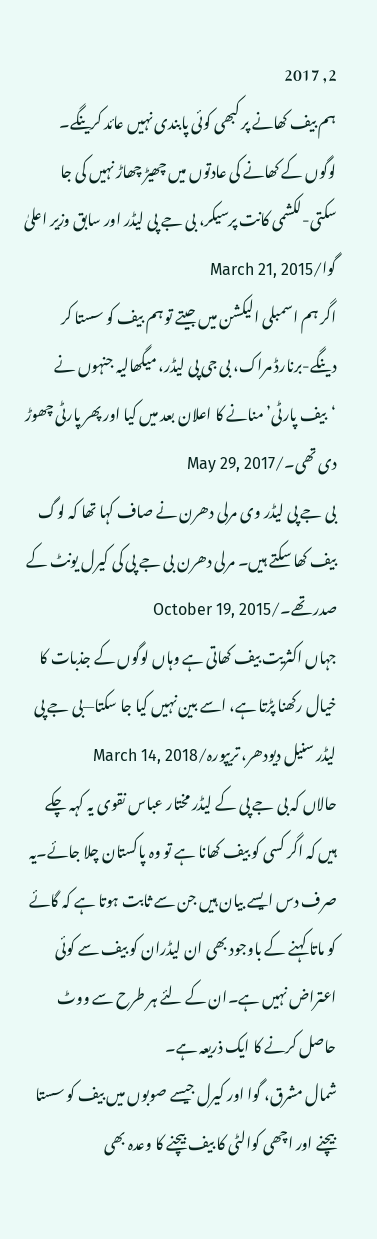2, 2017
ہم بیف کھانے پر کبھی کوئی پابندی نہیں عائد کرینگے۔ لوگوں کے کھانے کی عادتوں میں چھیڑ چھاڑ نہیں کی جا سکتی-لکشمی کانت پرسیکر، بی جے پی لیڈر اور سابق وزیر اعلیٰ گوا/March 21, 2015
اگر ہم اسمبلی الیکشن میں جیتے تو ہم بیف کو سستا کر دینگے-برنارڈ مراک، بی جی پی لیڈر، میگھالیہ جنہوں نے ‘بیف پارٹی’ منانے کا اعلان بعد میں کیا اور پھر پارٹی چھوڑ دی تھی۔/May 29, 2017
بی جے پی لیڈر وی مرلی دھرن نے صاف کہا تھا کہ لوگ بیف کھا سکتے ہیں۔ مرلی دھرن بی جے پی کی کیرل یونٹ کے صدر تھے۔/October 19, 2015
جہاں اکثریت بیف کھاتی ہے وہاں لوگوں کے جذبات کا خیال رکھنا پڑتا ہے، اسے بین نہیں کیا جا سکتا—بی جے پی لیڈر سنیل دیودھر، تریپورہ/March 14, 2018
حالاں کہ بی جے پی کے لیڈر مختار عباس نقوی یہ کہہ چکے ہیں کہ اگر کسی کو بیف کھانا ہے تو وہ پاکستان چلا جائے۔یہ صرف دس ایسے بیان ہیں جن سے ثابت ہوتا ہے کہ گائے کو ماتا کہنے کے باوجود بھی ان لیڈران کو بیف سے کوئی اعتراض نہیں ہے۔ان کے لئے ہر طرح سے ووٹ حاصل کرنے کا ایک ذریعہ ہے۔
شمال مشرق، گوا اور کیرل جیسے صوبوں میں بیف کو سستا بیچنے اور اچھی کوالٹی کا بیف بیچنے کا وعدہ بھی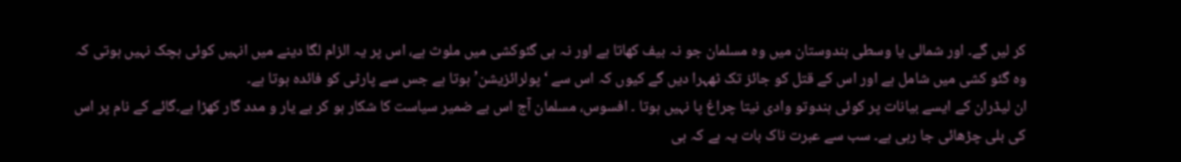کر لیں گے۔ اور شمالی یا وسطی ہندوستان میں وہ مسلمان جو نہ بیف کھاتا ہے اور نہ ہی گئوکشی میں ملوث ہے، اس پر یہ الزام لگا دینے میں انہیں کوئی ہچک نہیں ہوتی کہ وہ گئو کشی میں شامل ہے اور اس کے قتل کو جائز تک ٹھہرا دیں گے کیوں کہ اس سے ‘پولرائزیشن’ ہوتا ہے جس سے پارٹی کو فائدہ ہوتا ہے۔
ان لیڈران کے ایسے بیانات پر کوئی ہندوتو وادی نیتا چراغ پا نہیں ہوتا ۔ افسوس، مسلمان آج اس بے ضمیر سیاست کا شکار ہو کر بے یار و مدد گار کھڑا ہے۔گائے کے نام پر اس کی بلی چڑھائی جا رہی ہے۔ سب سے عبرت ناک بات یہ ہے کہ بی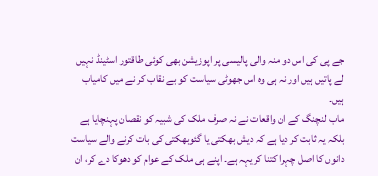جے پی کی اس دو منہ والی پالیسی پر اپوزیشن بھی کوئی طاقتور اسٹینڈ نہیں لے پاتیں ہیں اور نہ ہی وہ اس جھوٹی سیاست کو بے نقاب کر نے میں کامیاب ہیں۔
ماب لنچنگ کے ان واقعات نے نہ صرف ملک کی شبیہ کو نقصان پہنچایا ہے بلکہ یہ ثابت کر دیا ہے کہ دیش بھکتی یا گئوبھکتی کی بات کرنے والے سیاست دانوں کا اصل چہرا کتنا کریہہ ہے۔ اپنے ہی ملک کے عوام کو دھوکا دے کر، ان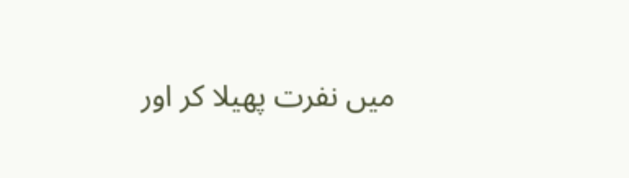میں نفرت پھیلا کر اور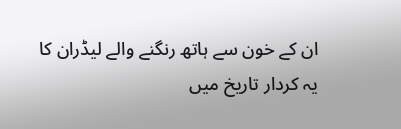ان کے خون سے ہاتھ رنگنے والے لیڈران کا یہ کردار تاریخ میں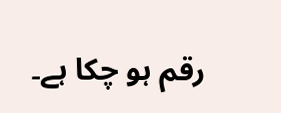رقم ہو چکا ہے۔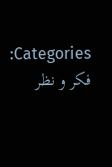Categories: فکر و نظر